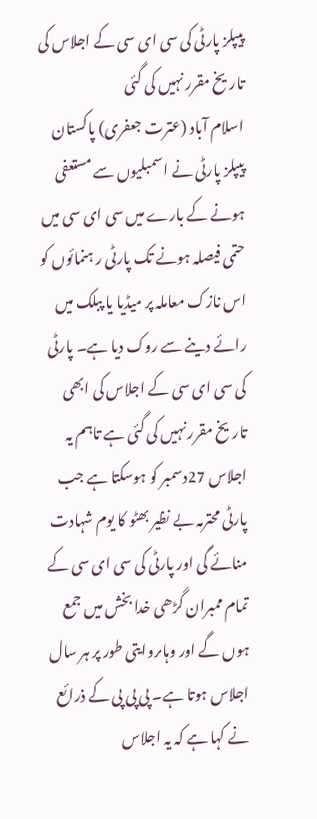پیپلز پارٹی کی سی ای سی کے اجلاس کی تاریخ مقرر نہیں کی گئی
اسلام آباد (عترت جعفری) پاکستان پیپلز پارٹی نے اسمبلیوں سے مستعفی ہونے کے بارے میں سی ای سی میں حتمی فیصلہ ہونے تک پارٹی ر ہنمائوں کو اس نازک معاملہ پر میڈیا یا پبلک میں رائے دینے سے روک دیا ہے۔ پارٹی کی سی ای سی کے اجلاس کی ابھی تاریخ مقرر نہیں کی گئی ہے تاہم یہ اجلاس 27دسمبر کو ہوسکتا ہے جب پارٹی محترمہ بے نظیر بھٹو کا یوم شہادت منائے گی اور پارٹی کی سی ای سی کے تمام ممبران گڑھی خدا بخش میں جمع ہوں گے اور وہاںروایتی طور پر ہر سال اجلاس ہوتا ہے۔ پی پی پی کے ذرائع نے کہا ہے کہ یہ اجلاس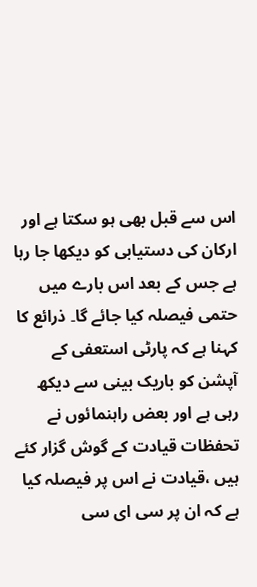اس سے قبل بھی ہو سکتا ہے اور ارکان کی دستیابی کو دیکھا جا رہا ہے جس کے بعد اس بارے میں حتمی فیصلہ کیا جائے گا۔ ذرائع کا کہنا ہے کہ پارٹی استعفی کے آپشن کو باریک بینی سے دیکھ رہی ہے اور بعض راہنمائوں نے تحفظات قیادت کے گوش گزار کئے ہیں ،قیادت نے اس پر فیصلہ کیا ہے کہ ان پر سی ای سی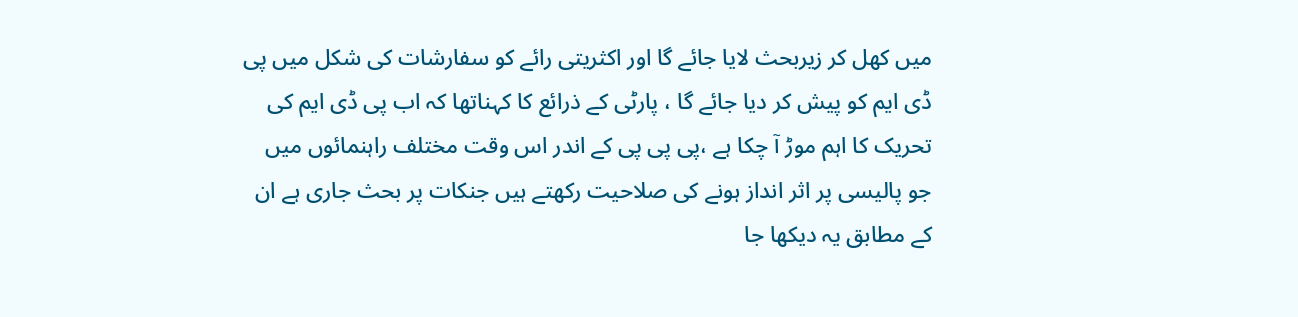میں کھل کر زیربحث لایا جائے گا اور اکثریتی رائے کو سفارشات کی شکل میں پی ڈی ایم کو پیش کر دیا جائے گا ، پارٹی کے ذرائع کا کہناتھا کہ اب پی ڈی ایم کی تحریک کا اہم موڑ آ چکا ہے ،پی پی پی کے اندر اس وقت مختلف راہنمائوں میں جو پالیسی پر اثر انداز ہونے کی صلاحیت رکھتے ہیں جنکات پر بحث جاری ہے ان کے مطابق یہ دیکھا جا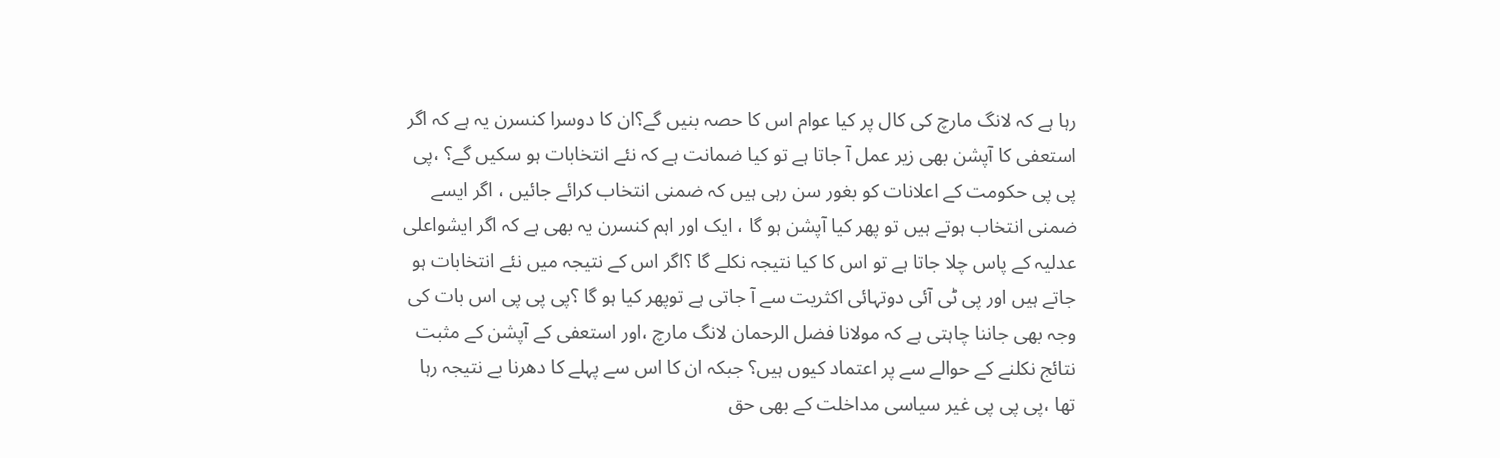رہا ہے کہ لانگ مارچ کی کال پر کیا عوام اس کا حصہ بنیں گے؟ان کا دوسرا کنسرن یہ ہے کہ اگر استعفی کا آپشن بھی زیر عمل آ جاتا ہے تو کیا ضمانت ہے کہ نئے انتخابات ہو سکیں گے؟ ،پی پی پی حکومت کے اعلانات کو بغور سن رہی ہیں کہ ضمنی انتخاب کرائے جائیں ، اگر ایسے ضمنی انتخاب ہوتے ہیں تو پھر کیا آپشن ہو گا ، ایک اور اہم کنسرن یہ بھی ہے کہ اگر ایشواعلی عدلیہ کے پاس چلا جاتا ہے تو اس کا کیا نتیجہ نکلے گا ؟اگر اس کے نتیجہ میں نئے انتخابات ہو جاتے ہیں اور پی ٹی آئی دوتہائی اکثریت سے آ جاتی ہے توپھر کیا ہو گا ؟پی پی پی اس بات کی وجہ بھی جاننا چاہتی ہے کہ مولانا فضل الرحمان لانگ مارچ ،اور استعفی کے آپشن کے مثبت نتائج نکلنے کے حوالے سے پر اعتماد کیوں ہیں؟ جبکہ ان کا اس سے پہلے کا دھرنا بے نتیجہ رہا تھا ،پی پی پی غیر سیاسی مداخلت کے بھی حق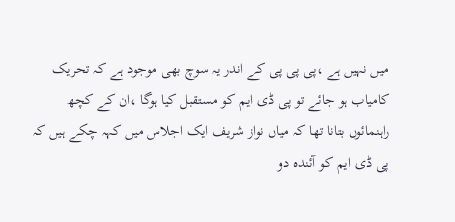میں نہیں ہے ،پی پی پی کے اندر یہ سوچ بھی موجود ہے کہ تحریک کامیاب ہو جائے تو پی ڈی ایم کو مستقبل کیا ہوگا ،ان کے کچھ راہنمائوں بتانا تھا کہ میاں نواز شریف ایک اجلاس میں کہہ چکے ہیں کہ پی ڈی ایم کو آئندہ دو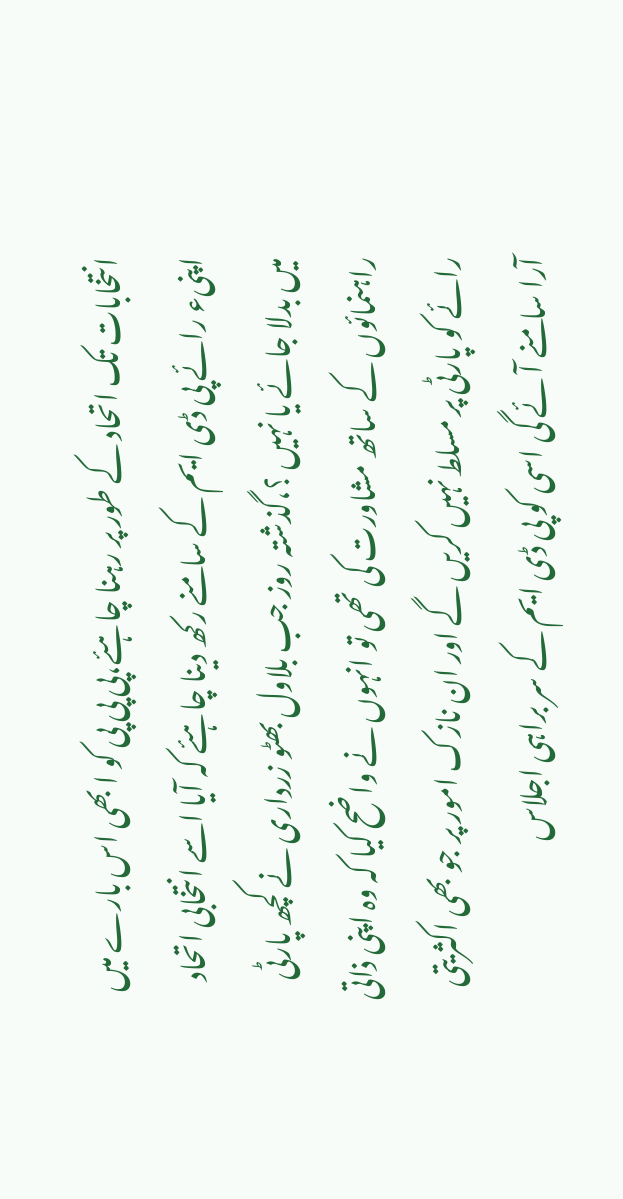انتخابات تک اتحاد کے طور پر رہنا چاہئے،پی پی پی کو ا بھی اس بارے میں اپنیء رائے پی ڈی ایم کے سامنے رکھ دینا چاہئے کہ آیا اسے انتخابی اتحاد میں بدلا جائے یا نہیں ؟،گذشتہ روز جب بلاول بھٹو زرداری نے کچھ پارٹی راہنمائوں کے ساتھ مشاورت کی تھی تو انہوں نے واضح کیا کہ وہ اپنی ذاتی رائے کو پارٹی پر مسلط نہیں کریں گے اور ان نازک امور پر جو بھی اکثریتی آرا سامنے آئے گی اسی کو پی ڈی ایم کے سر براہی اجلاس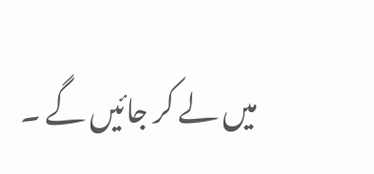میں لے کر جائیں گے ۔